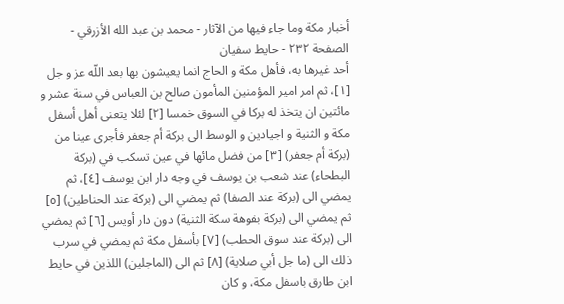أخبار مكة وما جاء فيها من الآثار - محمد بن عبد الله الأزرقي - الصفحة ٢٣٢ - حايط سفيان
أحد غيرها به، فأهل مكة و الحاج انما يعيشون بها بعد اللّه عز و جل [١]، ثم امر امير المؤمنين المأمون صالح بن العباس في سنة عشر و مائتين ان يتخذ له بركا في السوق خمسا [٢] لئلا يتعنى أهل أسفل مكة و الثنية و اجيادين و الوسط الى بركة أم جعفر فأجرى عينا من (بركة أم جعفر) [٣] من فضل مائها في عين تسكب في (بركة البطحاء) عند شعب بن يوسف في وجه دار ابن يوسف [٤]، ثم يمضي الى (بركة عند الصفا) ثم يمضي الى (بركة عند الحناطين) [٥] ثم يمضي الى (بركة بفوهة سكة الثنية) دون دار أويس [٦] ثم يمضي الى (بركة عند سوق الحطب) [٧] بأسفل مكة ثم يمضي في سرب ذلك الى (ما جل أبي صلاية) [٨] ثم الى (الماجلين) اللذين في حايط ابن طارق باسفل مكة، و كان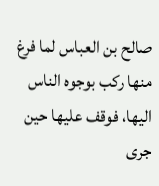صالح بن العباس لما فرغ منها ركب بوجوه الناس اليها، فوقف عليها حين جرى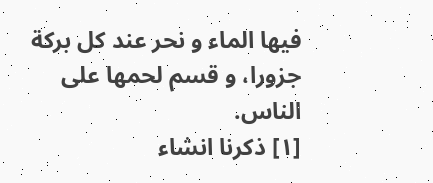فيها الماء و نحر عند كل بركة جزورا، و قسم لحمها على الناس.
[١] ذكرنا انشاء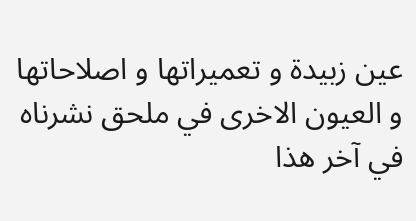عين زبيدة و تعميراتها و اصلاحاتها و العيون الاخرى في ملحق نشرناه في آخر هذا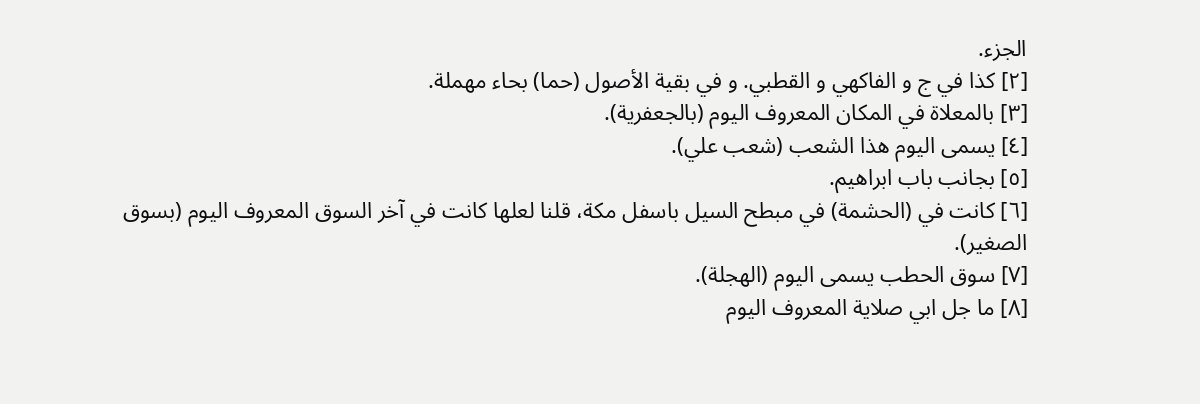الجزء.
[٢] كذا في ج و الفاكهي و القطبي. و في بقية الأصول (حما) بحاء مهملة.
[٣] بالمعلاة في المكان المعروف اليوم (بالجعفرية).
[٤] يسمى اليوم هذا الشعب (شعب علي).
[٥] بجانب باب ابراهيم.
[٦] كانت في (الحشمة) في مبطح السيل باسفل مكة، قلنا لعلها كانت في آخر السوق المعروف اليوم (بسوق الصغير).
[٧] سوق الحطب يسمى اليوم (الهجلة).
[٨] ما جل ابي صلاية المعروف اليوم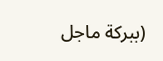(ببركة ماجل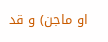او ماجن) و قد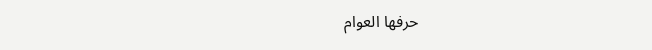حرفها العوام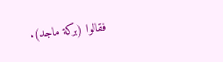فقالوا (بركة ماجد).